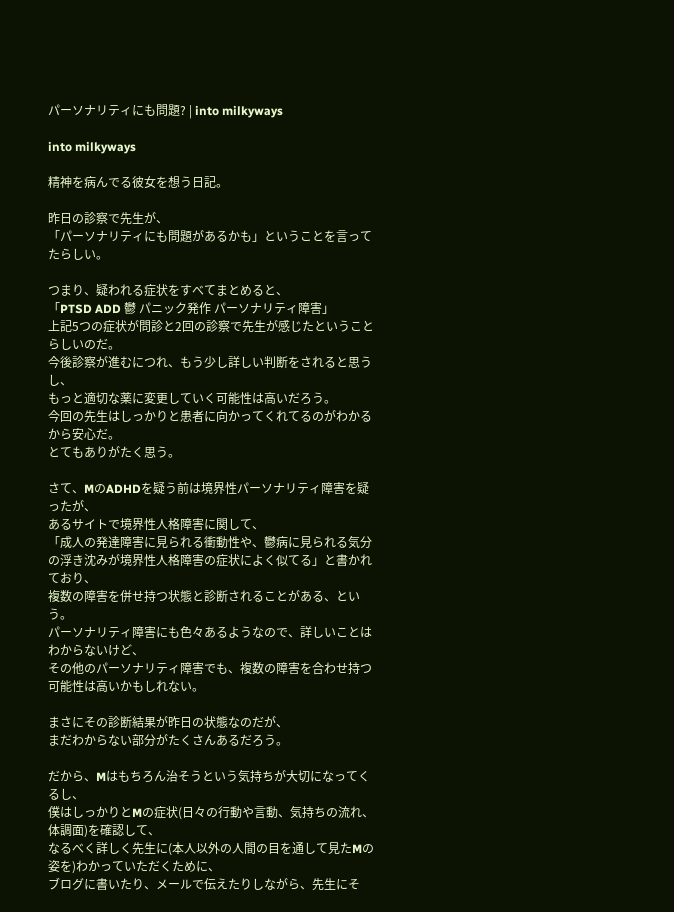パーソナリティにも問題? | into milkyways

into milkyways

精神を病んでる彼女を想う日記。

昨日の診察で先生が、
「パーソナリティにも問題があるかも」ということを言ってたらしい。

つまり、疑われる症状をすべてまとめると、
「PTSD ADD 鬱 パニック発作 パーソナリティ障害」
上記5つの症状が問診と2回の診察で先生が感じたということらしいのだ。
今後診察が進むにつれ、もう少し詳しい判断をされると思うし、
もっと適切な薬に変更していく可能性は高いだろう。
今回の先生はしっかりと患者に向かってくれてるのがわかるから安心だ。
とてもありがたく思う。

さて、MのADHDを疑う前は境界性パーソナリティ障害を疑ったが、
あるサイトで境界性人格障害に関して、
「成人の発達障害に見られる衝動性や、鬱病に見られる気分の浮き沈みが境界性人格障害の症状によく似てる」と書かれており、
複数の障害を併せ持つ状態と診断されることがある、という。
パーソナリティ障害にも色々あるようなので、詳しいことはわからないけど、
その他のパーソナリティ障害でも、複数の障害を合わせ持つ可能性は高いかもしれない。

まさにその診断結果が昨日の状態なのだが、
まだわからない部分がたくさんあるだろう。

だから、Mはもちろん治そうという気持ちが大切になってくるし、
僕はしっかりとMの症状(日々の行動や言動、気持ちの流れ、体調面)を確認して、
なるべく詳しく先生に(本人以外の人間の目を通して見たMの姿を)わかっていただくために、
ブログに書いたり、メールで伝えたりしながら、先生にそ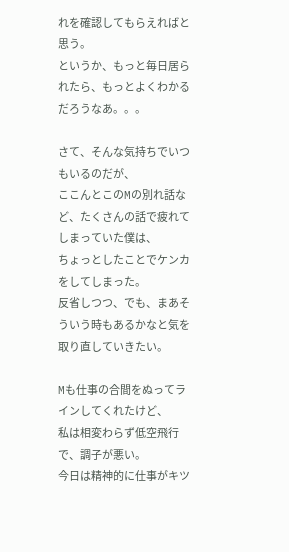れを確認してもらえればと思う。
というか、もっと毎日居られたら、もっとよくわかるだろうなあ。。。

さて、そんな気持ちでいつもいるのだが、
ここんとこのMの別れ話など、たくさんの話で疲れてしまっていた僕は、
ちょっとしたことでケンカをしてしまった。
反省しつつ、でも、まあそういう時もあるかなと気を取り直していきたい。

Mも仕事の合間をぬってラインしてくれたけど、
私は相変わらず低空飛行で、調子が悪い。
今日は精神的に仕事がキツ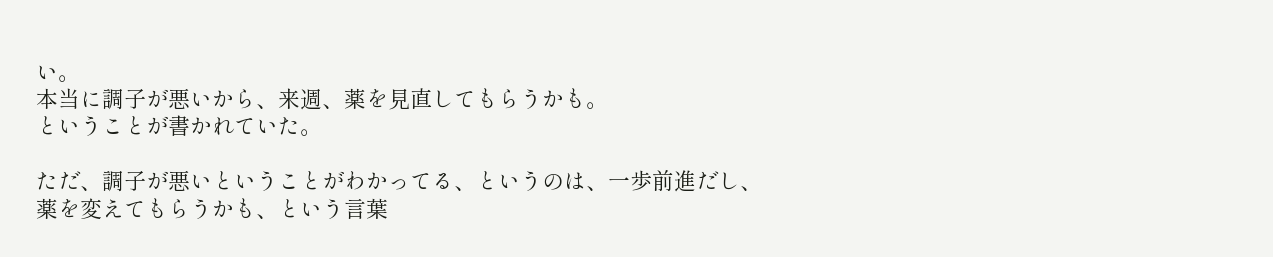い。
本当に調子が悪いから、来週、薬を見直してもらうかも。
ということが書かれていた。

ただ、調子が悪いということがわかってる、というのは、一歩前進だし、
薬を変えてもらうかも、という言葉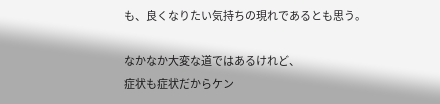も、良くなりたい気持ちの現れであるとも思う。

なかなか大変な道ではあるけれど、
症状も症状だからケン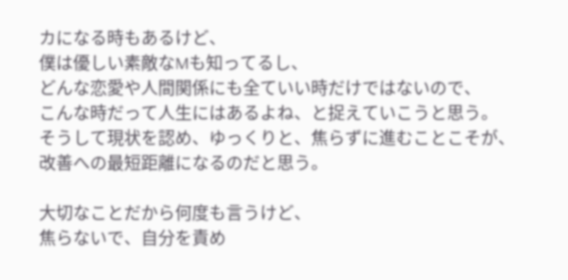カになる時もあるけど、
僕は優しい素敵なMも知ってるし、
どんな恋愛や人間関係にも全ていい時だけではないので、
こんな時だって人生にはあるよね、と捉えていこうと思う。
そうして現状を認め、ゆっくりと、焦らずに進むことこそが、
改善への最短距離になるのだと思う。

大切なことだから何度も言うけど、
焦らないで、自分を責め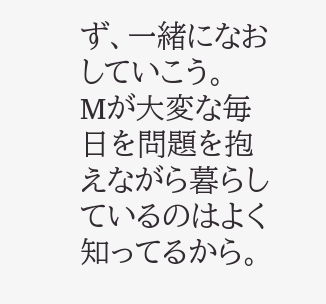ず、一緒になおしていこう。
Mが大変な毎日を問題を抱えながら暮らしているのはよく知ってるから。